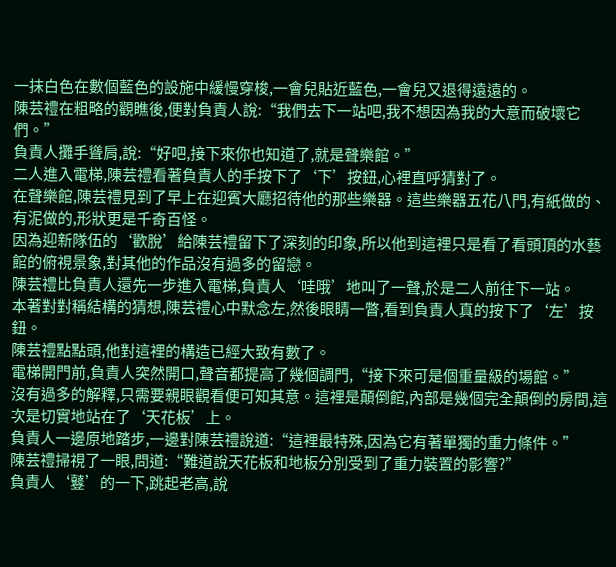一抹白色在數個藍色的設施中緩慢穿梭,一會兒貼近藍色,一會兒又退得遠遠的。
陳芸禮在粗略的觀瞧後,便對負責人說:“我們去下一站吧,我不想因為我的大意而破壞它們。”
負責人攤手聳肩,說:“好吧,接下來你也知道了,就是聲樂館。”
二人進入電梯,陳芸禮看著負責人的手按下了‘下’按鈕,心裡直呼猜對了。
在聲樂館,陳芸禮見到了早上在迎賓大廳招待他的那些樂器。這些樂器五花八門,有紙做的、有泥做的,形狀更是千奇百怪。
因為迎新隊伍的‘歡脫’給陳芸禮留下了深刻的印象,所以他到這裡只是看了看頭頂的水藝館的俯視景象,對其他的作品沒有過多的留戀。
陳芸禮比負責人還先一步進入電梯,負責人‘哇哦’地叫了一聲,於是二人前往下一站。
本著對對稱結構的猜想,陳芸禮心中默念左,然後眼睛一瞥,看到負責人真的按下了‘左’按鈕。
陳芸禮點點頭,他對這裡的構造已經大致有數了。
電梯開門前,負責人突然開口,聲音都提高了幾個調門,“接下來可是個重量級的場館。”
沒有過多的解釋,只需要親眼觀看便可知其意。這裡是顛倒館,內部是幾個完全顛倒的房間,這次是切實地站在了‘天花板’上。
負責人一邊原地踏步,一邊對陳芸禮說道:“這裡最特殊,因為它有著單獨的重力條件。”
陳芸禮掃視了一眼,問道:“難道說天花板和地板分別受到了重力裝置的影響?”
負責人‘鼟’的一下,跳起老高,說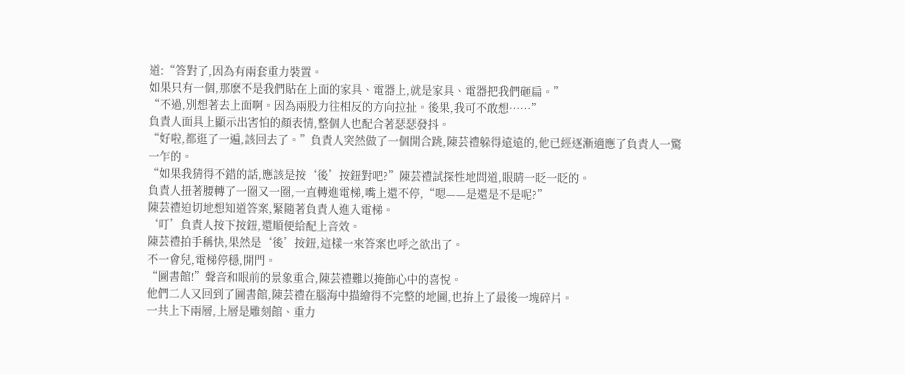道:“答對了,因為有兩套重力裝置。
如果只有一個,那麽不是我們貼在上面的家具、電器上,就是家具、電器把我們砸扁。”
“不過,別想著去上面啊。因為兩股力往相反的方向拉扯。後果,我可不敢想……”
負責人面具上顯示出害怕的顏表情,整個人也配合著瑟瑟發抖。
“好啦,都逛了一遍,該回去了。”負責人突然做了一個開合跳,陳芸禮躲得遠遠的,他已經逐漸適應了負責人一驚一乍的。
“如果我猜得不錯的話,應該是按‘後’按鈕對吧?”陳芸禮試探性地問道,眼睛一眨一眨的。
負責人扭著腰轉了一圈又一圈,一直轉進電梯,嘴上還不停,“嗯——是還是不是呢?”
陳芸禮迫切地想知道答案,緊隨著負責人進入電梯。
‘叮’負責人按下按鈕,還順便給配上音效。
陳芸禮拍手稱快,果然是‘後’按鈕,這樣一來答案也呼之欲出了。
不一會兒,電梯停穩,開門。
“圖書館!”聲音和眼前的景象重合,陳芸禮難以掩飾心中的喜悅。
他們二人又回到了圖書館,陳芸禮在腦海中描繪得不完整的地圖,也拚上了最後一塊碎片。
一共上下兩層,上層是雕刻館、重力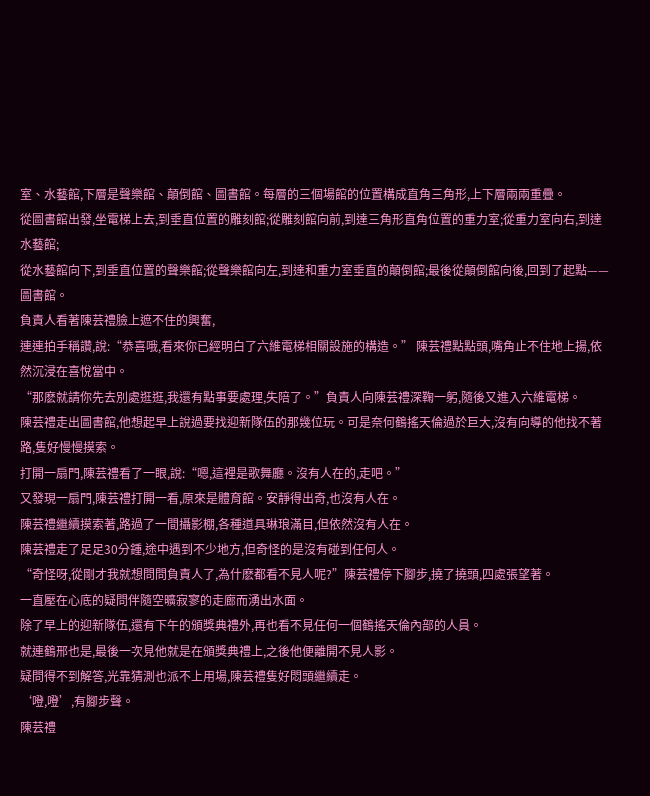室、水藝館,下層是聲樂館、顛倒館、圖書館。每層的三個場館的位置構成直角三角形,上下層兩兩重疊。
從圖書館出發,坐電梯上去,到垂直位置的雕刻館;從雕刻館向前,到達三角形直角位置的重力室;從重力室向右,到達水藝館;
從水藝館向下,到垂直位置的聲樂館;從聲樂館向左,到達和重力室垂直的顛倒館;最後從顛倒館向後,回到了起點——圖書館。
負責人看著陳芸禮臉上遮不住的興奮,
連連拍手稱讚,說:“恭喜哦,看來你已經明白了六維電梯相關設施的構造。” 陳芸禮點點頭,嘴角止不住地上揚,依然沉浸在喜悅當中。
“那麽就請你先去別處逛逛,我還有點事要處理,失陪了。”負責人向陳芸禮深鞠一躬,隨後又進入六維電梯。
陳芸禮走出圖書館,他想起早上說過要找迎新隊伍的那幾位玩。可是奈何鶴搖天倫過於巨大,沒有向導的他找不著路,隻好慢慢摸索。
打開一扇門,陳芸禮看了一眼,說:“嗯,這裡是歌舞廳。沒有人在的,走吧。”
又發現一扇門,陳芸禮打開一看,原來是體育館。安靜得出奇,也沒有人在。
陳芸禮繼續摸索著,路過了一間攝影棚,各種道具琳琅滿目,但依然沒有人在。
陳芸禮走了足足30分鍾,途中遇到不少地方,但奇怪的是沒有碰到任何人。
“奇怪呀,從剛才我就想問問負責人了,為什麽都看不見人呢?”陳芸禮停下腳步,撓了撓頭,四處張望著。
一直壓在心底的疑問伴隨空曠寂寥的走廊而湧出水面。
除了早上的迎新隊伍,還有下午的頒獎典禮外,再也看不見任何一個鶴搖天倫內部的人員。
就連鶴邢也是,最後一次見他就是在頒獎典禮上,之後他便離開不見人影。
疑問得不到解答,光靠猜測也派不上用場,陳芸禮隻好悶頭繼續走。
‘噔,噔’,有腳步聲。
陳芸禮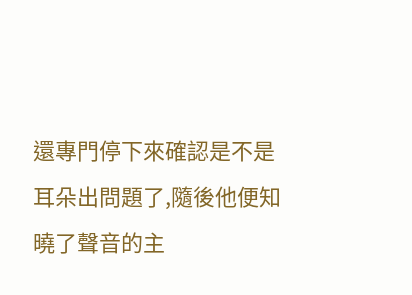還專門停下來確認是不是耳朵出問題了,隨後他便知曉了聲音的主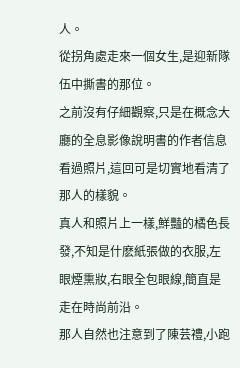人。
從拐角處走來一個女生,是迎新隊伍中撕書的那位。
之前沒有仔細觀察,只是在概念大廳的全息影像說明書的作者信息看過照片,這回可是切實地看清了那人的樣貌。
真人和照片上一樣,鮮豔的橘色長發,不知是什麽紙張做的衣服,左眼煙熏妝,右眼全包眼線,簡直是走在時尚前沿。
那人自然也注意到了陳芸禮,小跑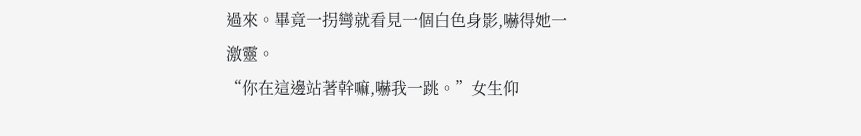過來。畢竟一拐彎就看見一個白色身影,嚇得她一激靈。
“你在這邊站著幹嘛,嚇我一跳。”女生仰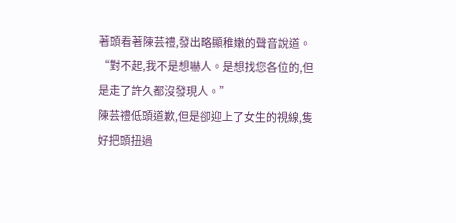著頭看著陳芸禮,發出略顯稚嫩的聲音說道。
“對不起,我不是想嚇人。是想找您各位的,但是走了許久都沒發現人。”
陳芸禮低頭道歉,但是卻迎上了女生的視線,隻好把頭扭過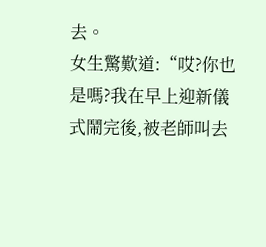去。
女生驚歎道:“哎?你也是嗎?我在早上迎新儀式鬧完後,被老師叫去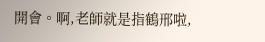開會。啊,老師就是指鶴邢啦,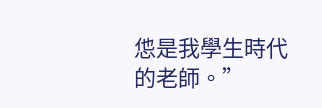怹是我學生時代的老師。”